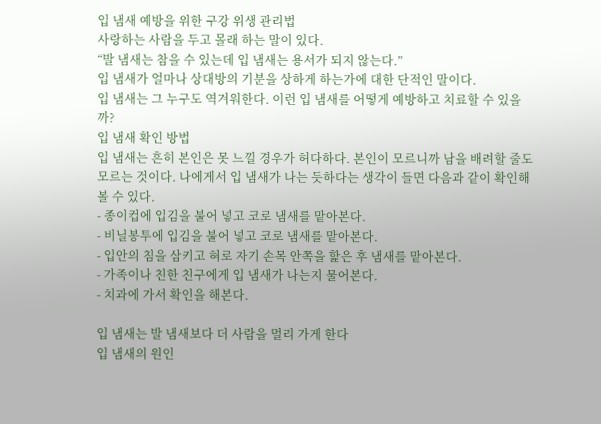입 냄새 예방을 위한 구강 위생 관리법
사랑하는 사람을 두고 몰래 하는 말이 있다.
“발 냄새는 참을 수 있는데 입 냄새는 용서가 되지 않는다.”
입 냄새가 얼마나 상대방의 기분을 상하게 하는가에 대한 단적인 말이다.
입 냄새는 그 누구도 역겨워한다. 이런 입 냄새를 어떻게 예방하고 치료할 수 있을까?
입 냄새 확인 방법
입 냄새는 흔히 본인은 못 느낄 경우가 허다하다. 본인이 모르니까 남을 배려할 줄도 모르는 것이다. 나에게서 입 냄새가 나는 듯하다는 생각이 들면 다음과 같이 확인해 볼 수 있다.
- 종이컵에 입김을 불어 넣고 코로 냄새를 맡아본다.
- 비닐봉투에 입김을 불어 넣고 코로 냄새를 맡아본다.
- 입안의 침을 삼키고 혀로 자기 손목 안쪽을 핥은 후 냄새를 맡아본다.
- 가족이나 친한 친구에게 입 냄새가 나는지 물어본다.
- 치과에 가서 확인을 해본다.

입 냄새는 발 냄새보다 더 사람을 멀리 가게 한다
입 냄새의 원인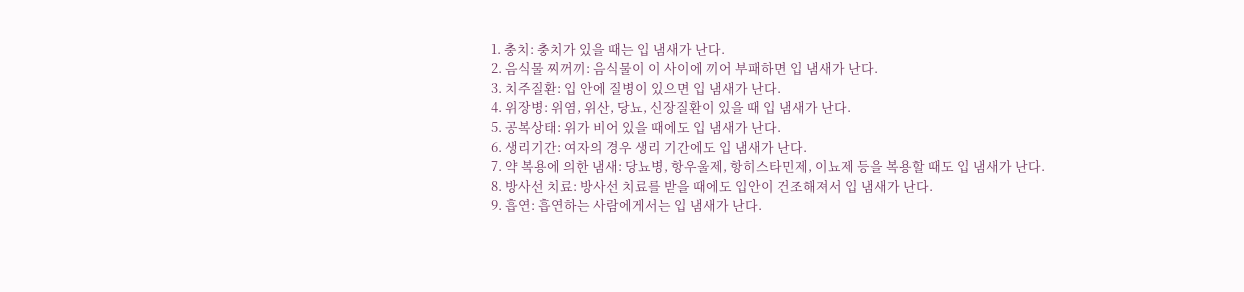1. 충치: 충치가 있을 때는 입 냄새가 난다.
2. 음식물 찌꺼끼: 음식물이 이 사이에 끼어 부패하면 입 냄새가 난다.
3. 치주질환: 입 안에 질병이 있으면 입 냄새가 난다.
4. 위장병: 위염, 위산, 당뇨, 신장질환이 있을 때 입 냄새가 난다.
5. 공복상태: 위가 비어 있을 때에도 입 냄새가 난다.
6. 생리기간: 여자의 경우 생리 기간에도 입 냄새가 난다.
7. 약 복용에 의한 냄새: 당뇨병, 항우울제, 항히스타민제, 이뇨제 등을 복용할 때도 입 냄새가 난다.
8. 방사선 치료: 방사선 치료를 받을 때에도 입안이 건조해져서 입 냄새가 난다.
9. 흡연: 흡연하는 사람에게서는 입 냄새가 난다.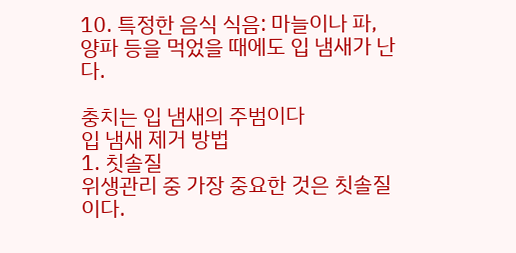10. 특정한 음식 식음: 마늘이나 파, 양파 등을 먹었을 때에도 입 냄새가 난다.

충치는 입 냄새의 주범이다
입 냄새 제거 방법
1. 칫솔질
위생관리 중 가장 중요한 것은 칫솔질이다.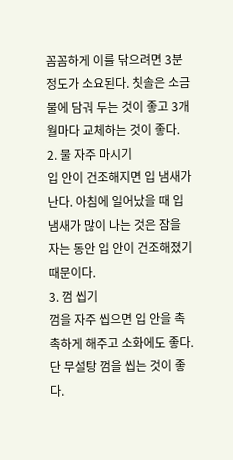꼼꼼하게 이를 닦으려면 3분 정도가 소요된다. 칫솔은 소금물에 담궈 두는 것이 좋고 3개월마다 교체하는 것이 좋다.
2. 물 자주 마시기
입 안이 건조해지면 입 냄새가 난다. 아침에 일어났을 때 입 냄새가 많이 나는 것은 잠을 자는 동안 입 안이 건조해졌기 때문이다.
3. 껌 씹기
껌을 자주 씹으면 입 안을 촉촉하게 해주고 소화에도 좋다. 단 무설탕 껌을 씹는 것이 좋다.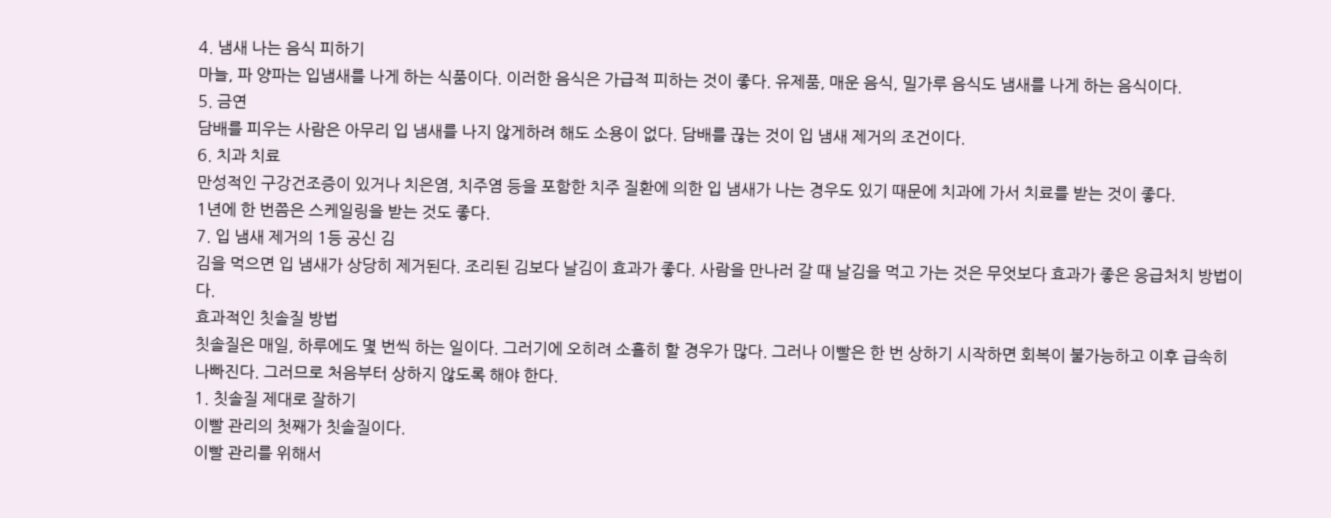4. 냄새 나는 음식 피하기
마늘, 파 양파는 입냄새를 나게 하는 식품이다. 이러한 음식은 가급적 피하는 것이 좋다. 유제품, 매운 음식, 밀가루 음식도 냄새를 나게 하는 음식이다.
5. 금연
담배를 피우는 사람은 아무리 입 냄새를 나지 않게하려 해도 소용이 없다. 담배를 끊는 것이 입 냄새 제거의 조건이다.
6. 치과 치료
만성적인 구강건조증이 있거나 치은염, 치주염 등을 포함한 치주 질환에 의한 입 냄새가 나는 경우도 있기 때문에 치과에 가서 치료를 받는 것이 좋다.
1년에 한 번쯤은 스케일링을 받는 것도 좋다.
7. 입 냄새 제거의 1등 공신 김
김을 먹으면 입 냄새가 상당히 제거된다. 조리된 김보다 날김이 효과가 좋다. 사람을 만나러 갈 때 날김을 먹고 가는 것은 무엇보다 효과가 좋은 응급처치 방법이다.
효과적인 칫솔질 방법
칫솔질은 매일, 하루에도 몇 번씩 하는 일이다. 그러기에 오히려 소홀히 할 경우가 많다. 그러나 이빨은 한 번 상하기 시작하면 회복이 불가능하고 이후 급속히 나빠진다. 그러므로 처음부터 상하지 않도록 해야 한다.
1. 칫솔질 제대로 잘하기
이빨 관리의 첫째가 칫솔질이다.
이빨 관리를 위해서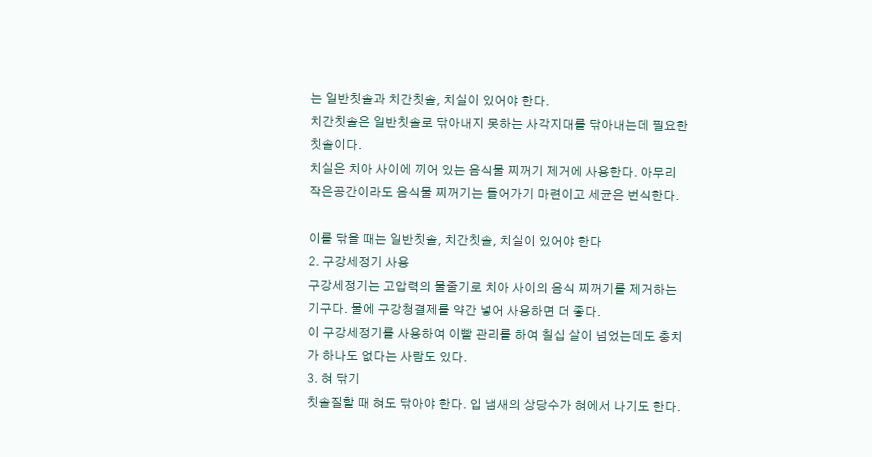는 일반칫솔과 치간칫솔, 치실이 있어야 한다.
치간칫솔은 일반칫솔로 닦아내지 못하는 사각지대를 닦아내는데 필요한 칫솔이다.
치실은 치아 사이에 끼어 있는 음식물 찌꺼기 제거에 사용한다. 아무리 작은공간이라도 음식물 찌꺼기는 들어가기 마련이고 세균은 번식한다.

이를 닦을 때는 일반칫솔, 치간칫솔, 치실이 있어야 한다
2. 구강세정기 사용
구강세정기는 고압력의 물줄기로 치아 사이의 음식 찌꺼기를 제거하는 기구다. 물에 구강청결제를 약간 넣어 사용하면 더 좋다.
이 구강세정기를 사용하여 이빨 관리를 하여 칠십 살이 넘었는데도 충치가 하나도 없다는 사람도 있다.
3. 혀 닦기
칫솔질할 때 혀도 닦아야 한다. 입 냄새의 상당수가 혀에서 나기도 한다.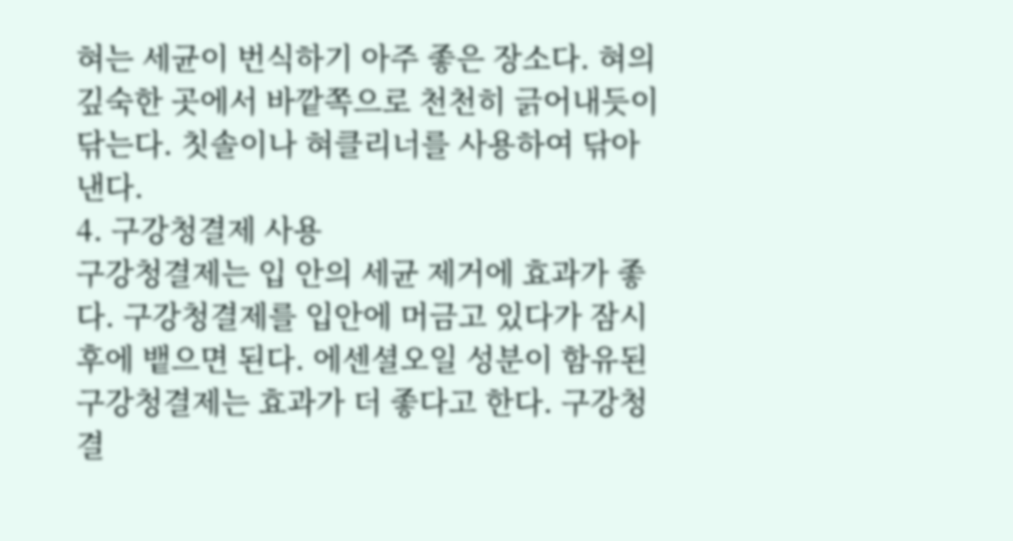혀는 세균이 번식하기 아주 좋은 장소다. 혀의 깊숙한 곳에서 바깥쪽으로 천천히 긁어내듯이 닦는다. 칫솔이나 혀클리너를 사용하여 닦아낸다.
4. 구강청결제 사용
구강청결제는 입 안의 세균 제거에 효과가 좋다. 구강청결제를 입안에 머금고 있다가 잠시 후에 뱉으면 된다. 에센셜오일 성분이 함유된 구강청결제는 효과가 더 좋다고 한다. 구강청결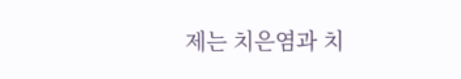제는 치은염과 치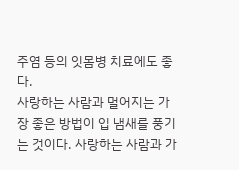주염 등의 잇몸병 치료에도 좋다.
사랑하는 사람과 멀어지는 가장 좋은 방법이 입 냄새를 풍기는 것이다. 사랑하는 사람과 가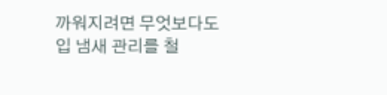까워지려면 무엇보다도 입 냄새 관리를 철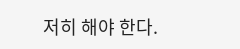저히 해야 한다.